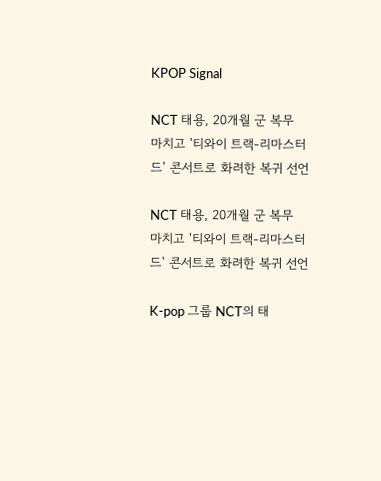KPOP Signal

NCT 태용, 20개월 군 복무 마치고 '티와이 트랙-리마스터드' 콘서트로 화려한 복귀 선언

NCT 태용, 20개월 군 복무 마치고 '티와이 트랙-리마스터드' 콘서트로 화려한 복귀 선언

K-pop 그룹 NCT의 태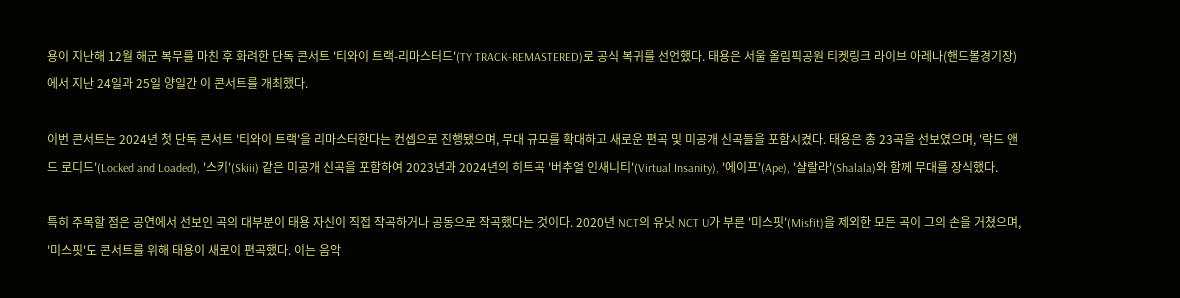용이 지난해 12월 해군 복무를 마친 후 화려한 단독 콘서트 '티와이 트랙-리마스터드'(TY TRACK-REMASTERED)로 공식 복귀를 선언했다. 태용은 서울 올림픽공원 티켓링크 라이브 아레나(핸드볼경기장)에서 지난 24일과 25일 양일간 이 콘서트를 개최했다.

이번 콘서트는 2024년 첫 단독 콘서트 '티와이 트랙'을 리마스터한다는 컨셉으로 진행됐으며, 무대 규모를 확대하고 새로운 편곡 및 미공개 신곡들을 포함시켰다. 태용은 총 23곡을 선보였으며, '락드 앤드 로디드'(Locked and Loaded), '스키'(Skiii) 같은 미공개 신곡을 포함하여 2023년과 2024년의 히트곡 '버추얼 인새니티'(Virtual Insanity), '에이프'(Ape), '샬랄라'(Shalala)와 함께 무대를 장식했다.

특히 주목할 점은 공연에서 선보인 곡의 대부분이 태용 자신이 직접 작곡하거나 공동으로 작곡했다는 것이다. 2020년 NCT의 유닛 NCT U가 부른 '미스핏'(Misfit)을 제외한 모든 곡이 그의 손을 거쳤으며, '미스핏'도 콘서트를 위해 태용이 새로이 편곡했다. 이는 음악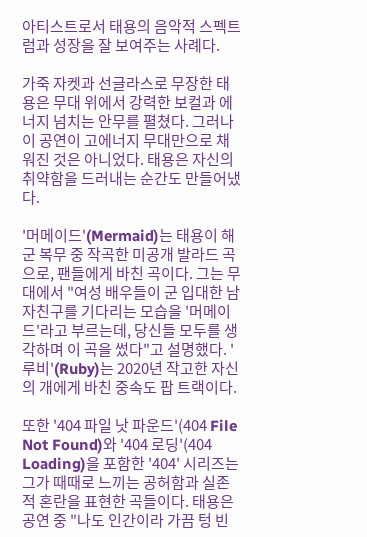아티스트로서 태용의 음악적 스펙트럼과 성장을 잘 보여주는 사례다.

가죽 자켓과 선글라스로 무장한 태용은 무대 위에서 강력한 보컬과 에너지 넘치는 안무를 펼쳤다. 그러나 이 공연이 고에너지 무대만으로 채워진 것은 아니었다. 태용은 자신의 취약함을 드러내는 순간도 만들어냈다.

'머메이드'(Mermaid)는 태용이 해군 복무 중 작곡한 미공개 발라드 곡으로, 팬들에게 바친 곡이다. 그는 무대에서 "여성 배우들이 군 입대한 남자친구를 기다리는 모습을 '머메이드'라고 부르는데, 당신들 모두를 생각하며 이 곡을 썼다"고 설명했다. '루비'(Ruby)는 2020년 작고한 자신의 개에게 바친 중속도 팝 트랙이다.

또한 '404 파일 낫 파운드'(404 File Not Found)와 '404 로딩'(404 Loading)을 포함한 '404' 시리즈는 그가 때때로 느끼는 공허함과 실존적 혼란을 표현한 곡들이다. 태용은 공연 중 "나도 인간이라 가끔 텅 빈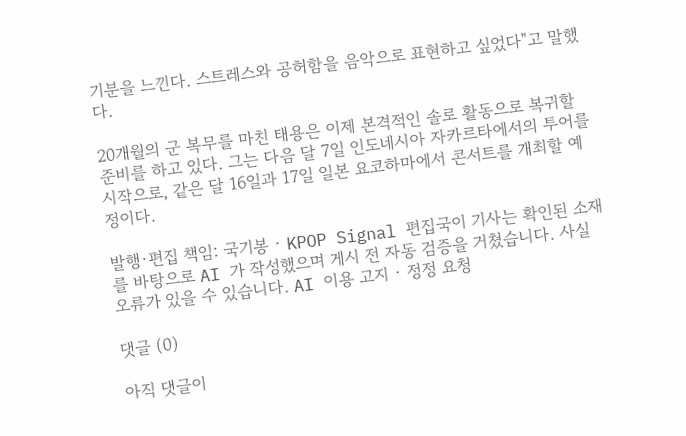기분을 느낀다. 스트레스와 공허함을 음악으로 표현하고 싶었다"고 말했다.

20개월의 군 복무를 마친 태용은 이제 본격적인 솔로 활동으로 복귀할 준비를 하고 있다. 그는 다음 달 7일 인도네시아 자카르타에서의 투어를 시작으로, 같은 달 16일과 17일 일본 요코하마에서 콘서트를 개최할 예정이다.

발행·편집 책임: 국기봉 · KPOP Signal 편집국이 기사는 확인된 소재를 바탕으로 AI 가 작성했으며 게시 전 자동 검증을 거쳤습니다. 사실 오류가 있을 수 있습니다. AI 이용 고지 · 정정 요청

댓글 (0)

아직 댓글이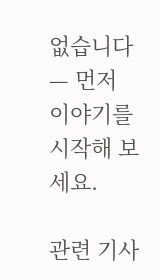없습니다 — 먼저 이야기를 시작해 보세요.

관련 기사